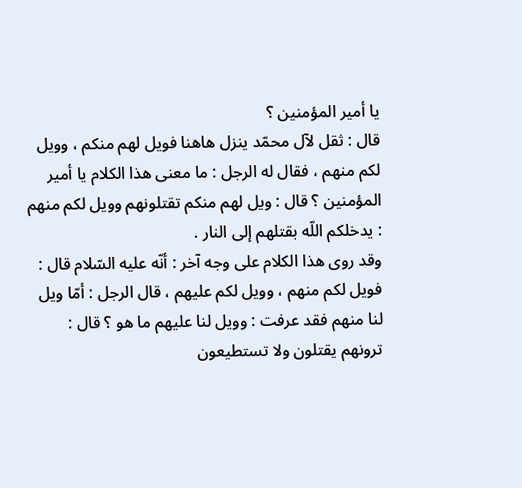يا أمير المؤمنين ؟
قال : ثقل لآل محمّد ينزل هاهنا فويل لهم منكم ، وويل لكم منهم ، فقال له الرجل : ما معنى هذا الكلام يا أمير المؤمنين ؟ قال : ويل لهم منكم تقتلونهم وويل لكم منهم : يدخلكم اللّه بقتلهم إلى النار .
وقد روى هذا الكلام على وجه آخر : أنّه عليه السّلام قال : فويل لكم منهم ، وويل لكم عليهم ، قال الرجل : أمّا ويل لنا منهم فقد عرفت : وويل لنا عليهم ما هو ؟ قال :
ترونهم يقتلون ولا تستطيعون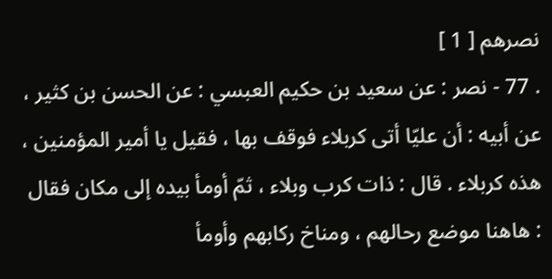نصرهم [ 1 ]
. 77 - نصر : عن سعيد بن حكيم العبسي : عن الحسن بن كثير ، عن أبيه : أن عليّا أتى كربلاء فوقف بها ، فقيل يا أمير المؤمنين ، هذه كربلاء . قال : ذات كرب وبلاء ، ثمّ أومأ بيده إلى مكان فقال : هاهنا موضع رحالهم ، ومناخ ركابهم وأومأ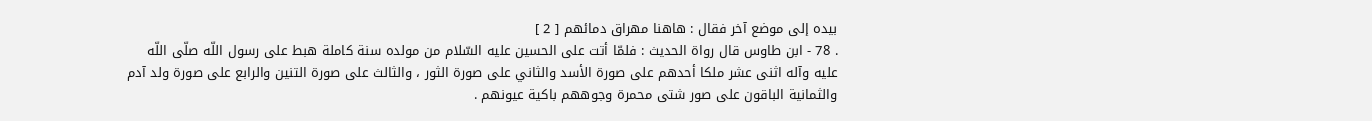بيده إلى موضع آخر فقال : هاهنا مهراق دمائهم [ 2 ]
. 78 - ابن طاوس قال رواة الحديث : فلمّا أتت على الحسين عليه السّلام من مولده سنة كاملة هبط على رسول اللّه صلّى اللّه عليه وآله اثنى عشر ملكا أحدهم على صورة الأسد والثاني على صورة الثور ، والثالث على صورة التنين والرابع على صورة ولد آدم والثمانية الباقون على صور شتى محمرة وجوههم باكية عيونهم .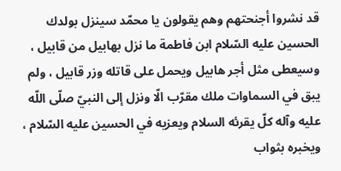قد نشروا أجنحتهم وهم يقولون يا محمّد سينزل بولدك الحسين عليه السّلام ابن فاطمة ما نزل بهابيل من قابيل ، وسيعطى مثل أجر هابيل ويحمل على قاتله وزر قابيل ، ولم يبق في السماوات ملك مقرّب الّا ونزل إلى النبيّ صلّى اللّه عليه وآله كلّ يقرئه السلام ويعزيه في الحسين عليه السّلام ، ويخبره بثواب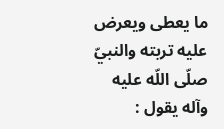ما يعطى ويعرض عليه تربته والنبيّ صلّى اللّه عليه وآله يقول :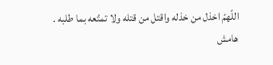اللّهمّ اخذل من خذله واقتل من قتله ولا تمتّعه بما طلبه .
هامش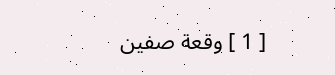[ 1 ] وقعة صفين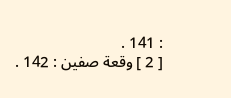: 141 .
[ 2 ] وقعة صفين : 142 .